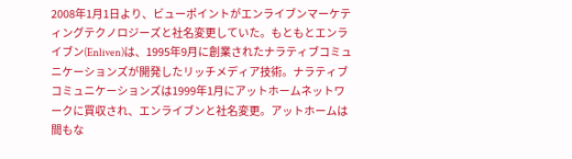2008年1月1日より、ビューポイントがエンライブンマーケティングテクノロジーズと社名変更していた。もともとエンライブン(Enliven)は、1995年9月に創業されたナラティブコミュニケーションズが開発したリッチメディア技術。ナラティブコミュニケーションズは1999年1月にアットホームネットワークに買収され、エンライブンと社名変更。アットホームは間もな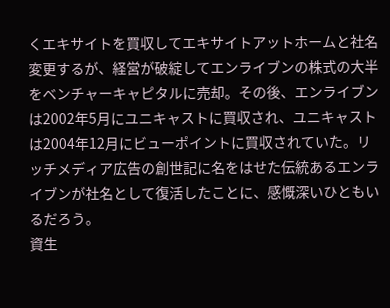くエキサイトを買収してエキサイトアットホームと社名変更するが、経営が破綻してエンライブンの株式の大半をベンチャーキャピタルに売却。その後、エンライブンは2002年5月にユニキャストに買収され、ユニキャストは2004年12月にビューポイントに買収されていた。リッチメディア広告の創世記に名をはせた伝統あるエンライブンが社名として復活したことに、感慨深いひともいるだろう。
資生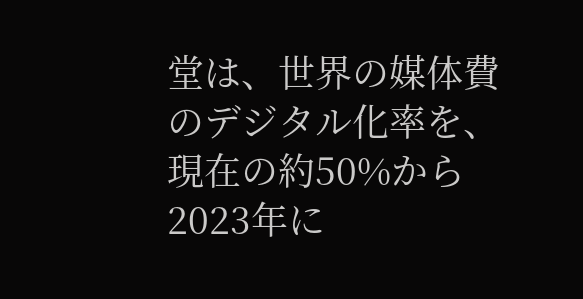堂は、世界の媒体費のデジタル化率を、現在の約50%から2023年に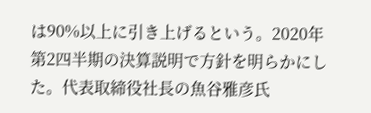は90%以上に引き上げるという。2020年第2四半期の決算説明で方針を明らかにした。代表取締役社長の魚谷雅彦氏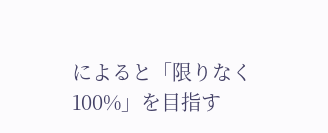によると「限りなく100%」を目指す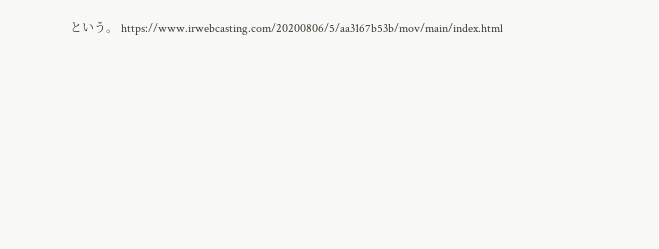という。 https://www.irwebcasting.com/20200806/5/aa3167b53b/mov/main/index.html